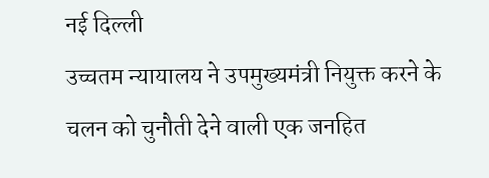नई दिल्ली
उच्चतम न्यायालय ने उपमुख्यमंत्री नियुक्त करने के चलन को चुनौती देने वाली एक जनहित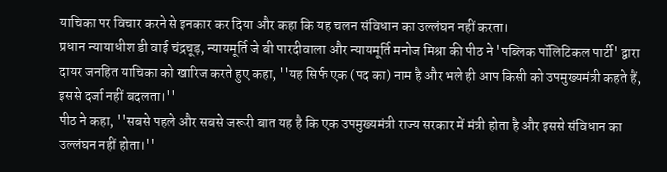याचिका पर विचार करने से इनकार कर दिया और कहा कि यह चलन संविधान का उल्लंघन नहीं करता।
प्रधान न्यायाधीश डी वाई चंद्रचूड़, न्यायमूर्ति जे बी पारदीवाला और न्यायमूर्ति मनोज मिश्रा की पीठ ने 'पब्लिक पॉलिटिकल पार्टी' द्वारा दायर जनहित याचिका को खारिज करते हुए कहा, ''यह सिर्फ एक (पद का) नाम है और भले ही आप किसी को उपमुख्यमंत्री कहते हैं, इससे दर्जा नहीं बदलता।''
पीठ ने कहा, ''सबसे पहले और सबसे जरूरी बात यह है कि एक उपमुख्यमंत्री राज्य सरकार में मंत्री होता है और इससे संविधान का उल्लंघन नहीं होता।''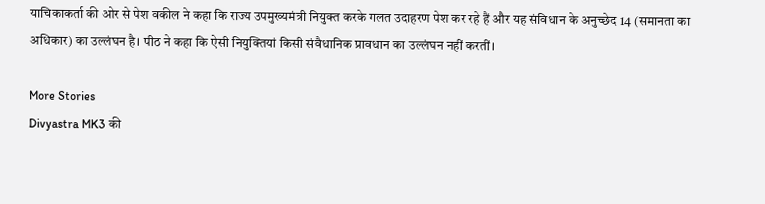याचिकाकर्ता की ओर से पेश वकील ने कहा कि राज्य उपमुख्यमंत्री नियुक्त करके गलत उदाहरण पेश कर रहे हैं और यह संविधान के अनुच्छेद 14 (समानता का अधिकार) का उल्लंघन है। पीठ ने कहा कि ऐसी नियुक्तियां किसी संवैधानिक प्रावधान का उल्लंघन नहीं करतीं।

More Stories
Divyastra MK3 की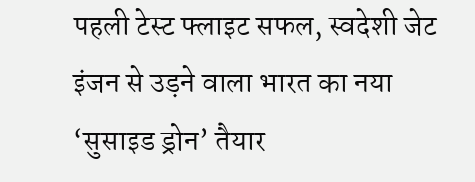पहली टेस्ट फ्लाइट सफल, स्वदेशी जेट इंजन से उड़ने वाला भारत का नया ‘सुसाइड ड्रोन’ तैयार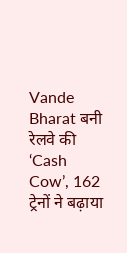Vande Bharat बनी रेलवे की ‘Cash Cow’, 162 ट्रेनों ने बढ़ाया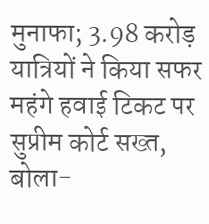मुनाफा; 3.98 करोड़ यात्रियों ने किया सफर
महंगे हवाई टिकट पर सुप्रीम कोर्ट सख्त, बोला-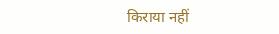किराया नहीं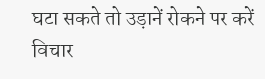घटा सकते तो उड़ानें रोकने पर करें विचार